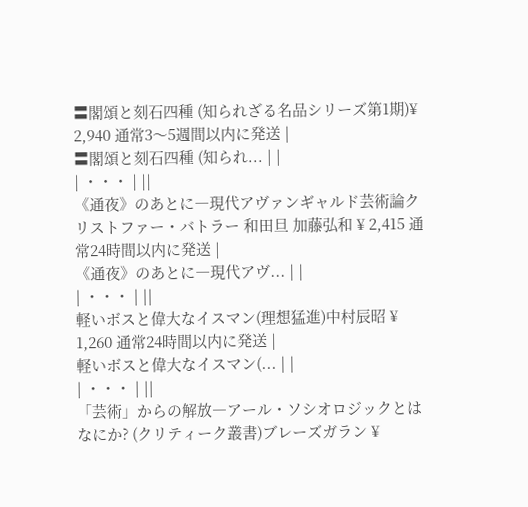〓閣頌と刻石四種 (知られざる名品シリーズ第1期)¥ 2,940 通常3〜5週間以内に発送 |
〓閣頌と刻石四種 (知られ... | |
| ・・・ | ||
《通夜》のあとに―現代アヴァンギャルド芸術論クリストファー・バトラー 和田旦 加藤弘和 ¥ 2,415 通常24時間以内に発送 |
《通夜》のあとに―現代アヴ... | |
| ・・・ | ||
軽いボスと偉大なイスマン(理想猛進)中村辰昭 ¥ 1,260 通常24時間以内に発送 |
軽いボスと偉大なイスマン(... | |
| ・・・ | ||
「芸術」からの解放―アール・ソシオロジックとはなにか? (クリティーク叢書)ブレーズガラン ¥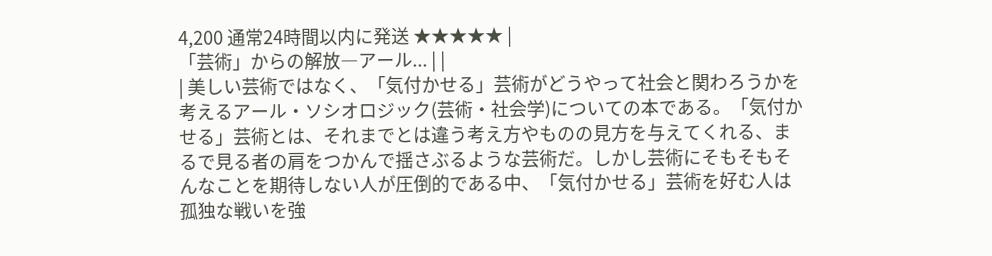4,200 通常24時間以内に発送 ★★★★★ |
「芸術」からの解放―アール... | |
| 美しい芸術ではなく、「気付かせる」芸術がどうやって社会と関わろうかを考えるアール・ソシオロジック(芸術・社会学)についての本である。「気付かせる」芸術とは、それまでとは違う考え方やものの見方を与えてくれる、まるで見る者の肩をつかんで揺さぶるような芸術だ。しかし芸術にそもそもそんなことを期待しない人が圧倒的である中、「気付かせる」芸術を好む人は孤独な戦いを強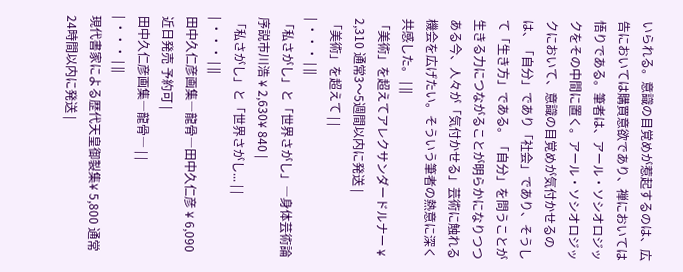いられる。意識の目覚めが惹起するのは、広告においては購買意欲であり、禅においては悟りである。筆者は、アール・ソシオロジックをその中間に置く。アール・ソシオロジックにおいて、意識の目覚めが気付かせるのは、「自分」であり「社会」であり、そうして「生き方」である。「自分」を問うことが生きる力につながることが明らかになりつつある今、人々が「気付かせる」芸術に触れる機会を広げたい。そういう筆者の熱意に深く共感した。 | ||
「美術」を超えてアレクサンダードルナー ¥ 2,310 通常3〜5週間以内に発送 |
「美術」を超えて | |
| ・・・ | ||
「私さがし」と「世界さがし」―身体芸術論序説市川浩 ¥ 2,630¥ 840 |
「私さがし」と「世界さがし... | |
| ・・・ | ||
田中久仁彦画集―龍骨―田中久仁彦 ¥ 6,090 近日発売 予約可 |
田中久仁彦画集―龍骨― | |
| ・・・ | ||
現代書家による歴代天皇御製集¥ 5,800 通常24時間以内に発送 |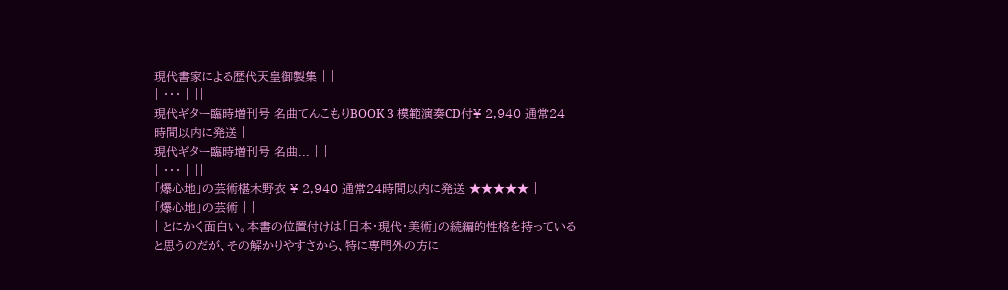現代書家による歴代天皇御製集 | |
| ・・・ | ||
現代ギター臨時増刊号 名曲てんこもりBOOK 3 模範演奏CD付¥ 2,940 通常24時間以内に発送 |
現代ギター臨時増刊号 名曲... | |
| ・・・ | ||
「爆心地」の芸術椹木野衣 ¥ 2,940 通常24時間以内に発送 ★★★★★ |
「爆心地」の芸術 | |
| とにかく面白い。本書の位置付けは「日本・現代・美術」の続編的性格を持っていると思うのだが、その解かりやすさから、特に専門外の方に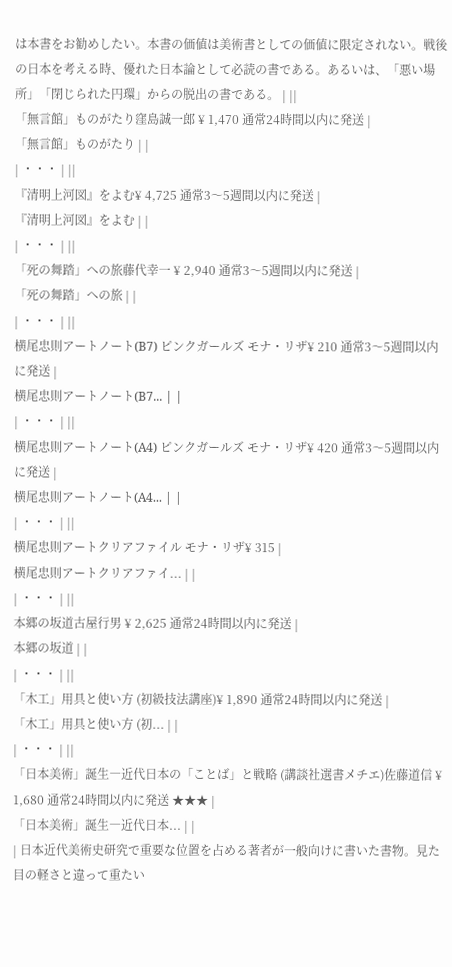は本書をお勧めしたい。本書の価値は美術書としての価値に限定されない。戦後の日本を考える時、優れた日本論として必読の書である。あるいは、「悪い場所」「閉じられた円環」からの脱出の書である。 | ||
「無言館」ものがたり窪島誠一郎 ¥ 1,470 通常24時間以内に発送 |
「無言館」ものがたり | |
| ・・・ | ||
『清明上河図』をよむ¥ 4,725 通常3〜5週間以内に発送 |
『清明上河図』をよむ | |
| ・・・ | ||
「死の舞踏」への旅藤代幸一 ¥ 2,940 通常3〜5週間以内に発送 |
「死の舞踏」への旅 | |
| ・・・ | ||
横尾忠則アートノート(B7) ピンクガールズ モナ・リザ¥ 210 通常3〜5週間以内に発送 |
横尾忠則アートノート(B7... | |
| ・・・ | ||
横尾忠則アートノート(A4) ピンクガールズ モナ・リザ¥ 420 通常3〜5週間以内に発送 |
横尾忠則アートノート(A4... | |
| ・・・ | ||
横尾忠則アートクリアファイル モナ・リザ¥ 315 |
横尾忠則アートクリアファイ... | |
| ・・・ | ||
本郷の坂道古屋行男 ¥ 2,625 通常24時間以内に発送 |
本郷の坂道 | |
| ・・・ | ||
「木工」用具と使い方 (初級技法講座)¥ 1,890 通常24時間以内に発送 |
「木工」用具と使い方 (初... | |
| ・・・ | ||
「日本美術」誕生―近代日本の「ことば」と戦略 (講談社選書メチエ)佐藤道信 ¥ 1,680 通常24時間以内に発送 ★★★ |
「日本美術」誕生―近代日本... | |
| 日本近代美術史研究で重要な位置を占める著者が一般向けに書いた書物。見た目の軽さと違って重たい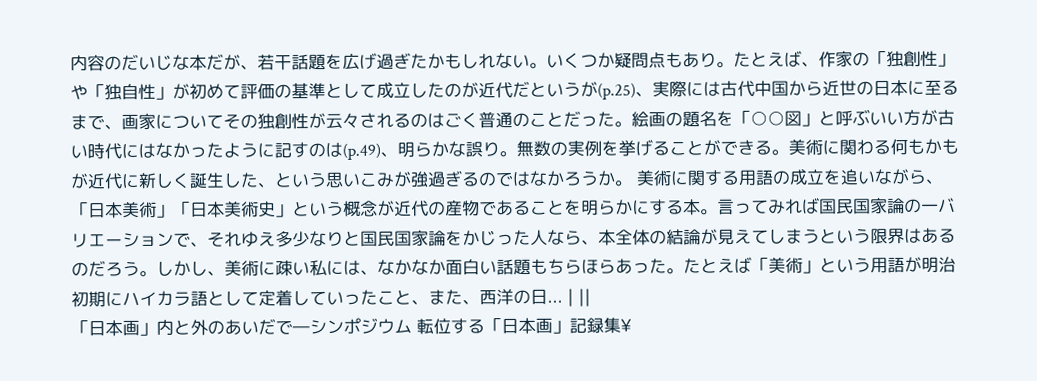内容のだいじな本だが、若干話題を広げ過ぎたかもしれない。いくつか疑問点もあり。たとえば、作家の「独創性」や「独自性」が初めて評価の基準として成立したのが近代だというが(p.25)、実際には古代中国から近世の日本に至るまで、画家についてその独創性が云々されるのはごく普通のことだった。絵画の題名を「○○図」と呼ぶいい方が古い時代にはなかったように記すのは(p.49)、明らかな誤り。無数の実例を挙げることができる。美術に関わる何もかもが近代に新しく誕生した、という思いこみが強過ぎるのではなかろうか。 美術に関する用語の成立を追いながら、「日本美術」「日本美術史」という概念が近代の産物であることを明らかにする本。言ってみれば国民国家論の一バリエーションで、それゆえ多少なりと国民国家論をかじった人なら、本全体の結論が見えてしまうという限界はあるのだろう。しかし、美術に疎い私には、なかなか面白い話題もちらほらあった。たとえば「美術」という用語が明治初期にハイカラ語として定着していったこと、また、西洋の日... | ||
「日本画」内と外のあいだで―シンポジウム 転位する「日本画」記録集¥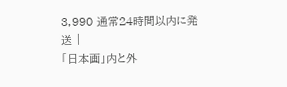3,990 通常24時間以内に発送 |
「日本画」内と外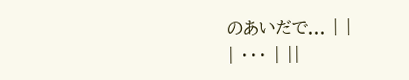のあいだで... | |
| ・・・ | ||